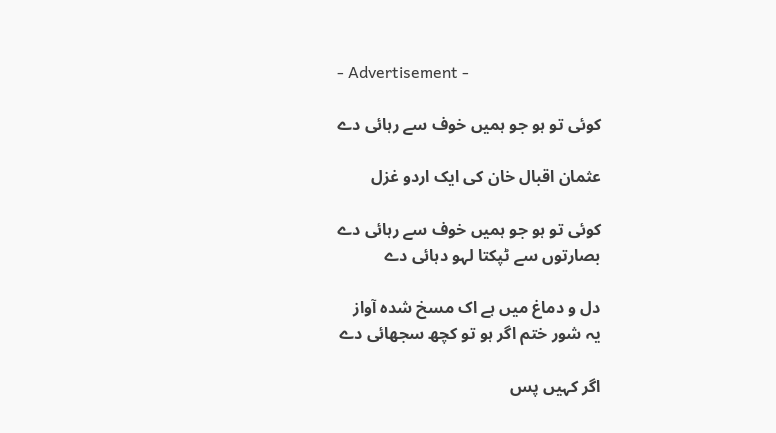- Advertisement -

کوئی تو ہو جو ہمیں خوف سے رہائی دے

عثمان اقبال خان کی ایک اردو غزل

کوئی تو ہو جو ہمیں خوف سے رہائی دے
بصارتوں سے ٹپکتا لہو دہائی دے

دل و دماغ میں ہے اک مسخ شدہ آواز
یہ شور ختم اگر ہو تو کچھ سجھائی دے

اگر کہیں پس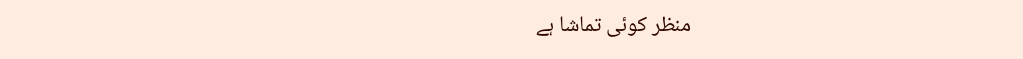منظر کوئی تماشا ہے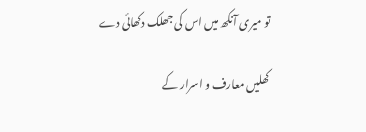تو میری آنکھ میں اس کی جھلک دکھائی دے

کھلیں معارف و اسرار کے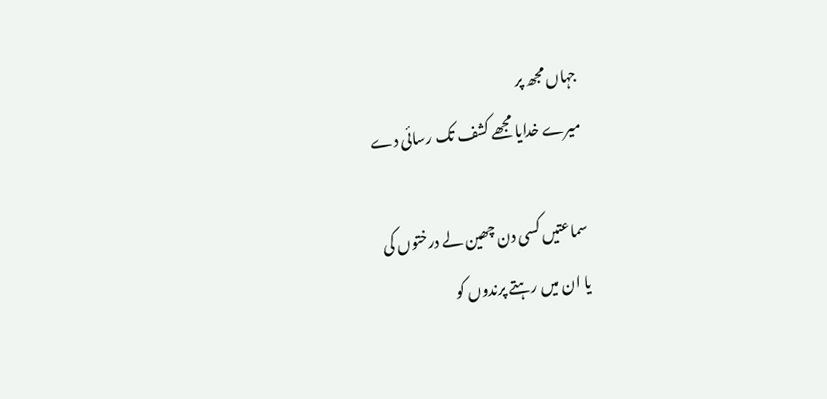جہاں مجھ پر
میرے خدایا مجھے کشف تک رسائی دے

سماعتیں کسی دن چھین لے درختوں کی
یا ان میں رہتے پرندوں کو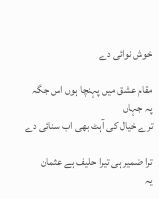خوش نوائی دے

مقام عشق میں پہنچا ہوں اس جگہ پہ جہاں
ترے خیال کی آہٹ بھی اب سنائی دے

ترا ضمیر ہی تیرا حلیف ہے عثمان
یہ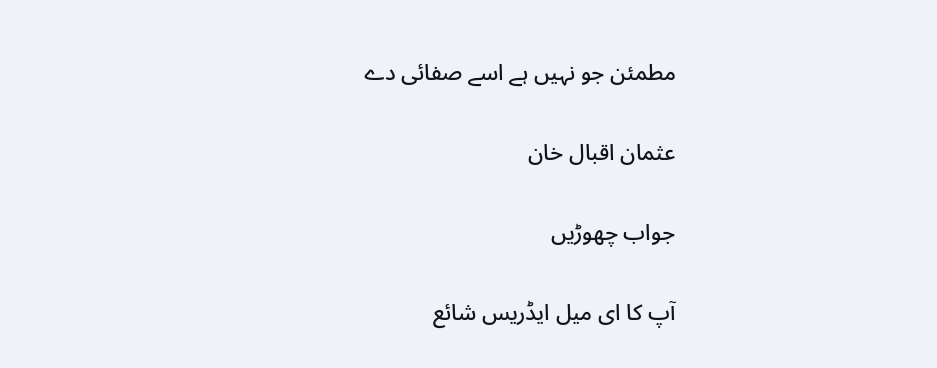مطمئن جو نہیں ہے اسے صفائی دے

عثمان اقبال خان

جواب چھوڑیں

آپ کا ای میل ایڈریس شائع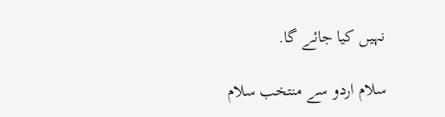نہیں کیا جائے گا.

سلام اردو سے منتخب سلام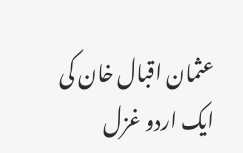عثمان اقبال خان کی ایک اردو غزل